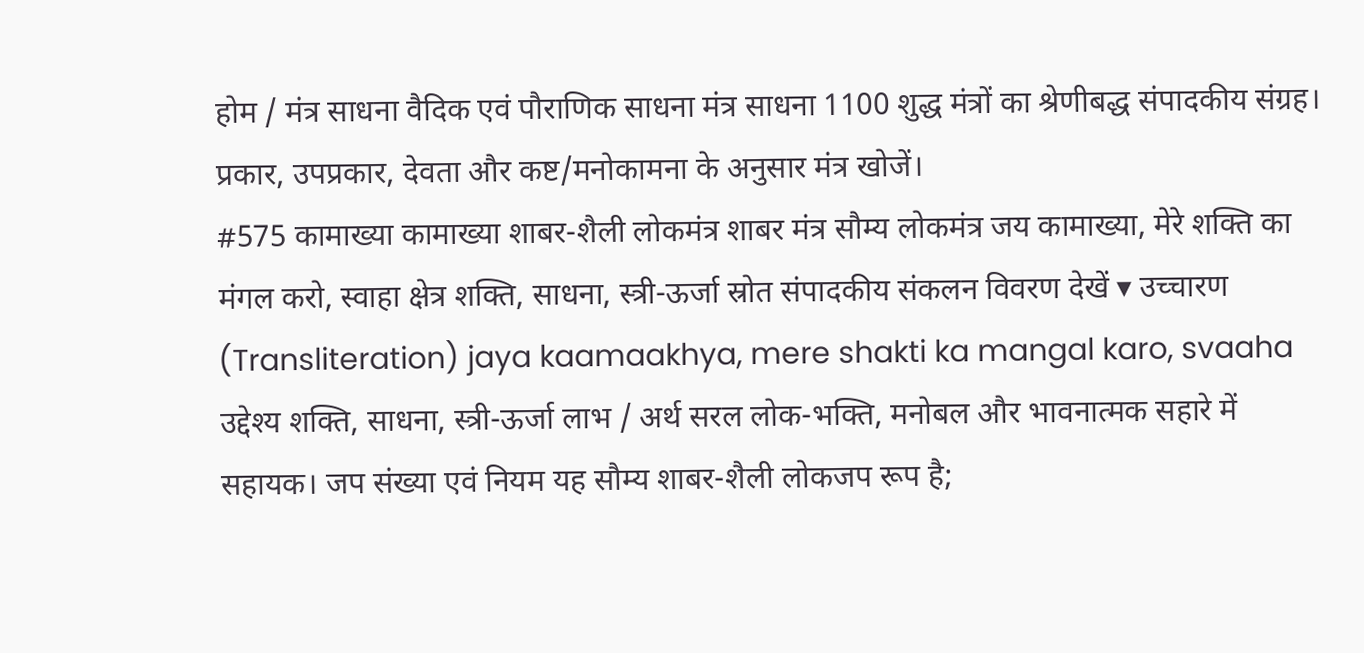होम / मंत्र साधना वैदिक एवं पौराणिक साधना मंत्र साधना 1100 शुद्ध मंत्रों का श्रेणीबद्ध संपादकीय संग्रह। प्रकार, उपप्रकार, देवता और कष्ट/मनोकामना के अनुसार मंत्र खोजें।
#575 कामाख्या कामाख्या शाबर-शैली लोकमंत्र शाबर मंत्र सौम्य लोकमंत्र जय कामाख्या, मेरे शक्ति का मंगल करो, स्वाहा क्षेत्र शक्ति, साधना, स्त्री-ऊर्जा स्रोत संपादकीय संकलन विवरण देखें ▾ उच्चारण (Transliteration) jaya kaamaakhya, mere shakti ka mangal karo, svaaha उद्देश्य शक्ति, साधना, स्त्री-ऊर्जा लाभ / अर्थ सरल लोक-भक्ति, मनोबल और भावनात्मक सहारे में सहायक। जप संख्या एवं नियम यह सौम्य शाबर-शैली लोकजप रूप है;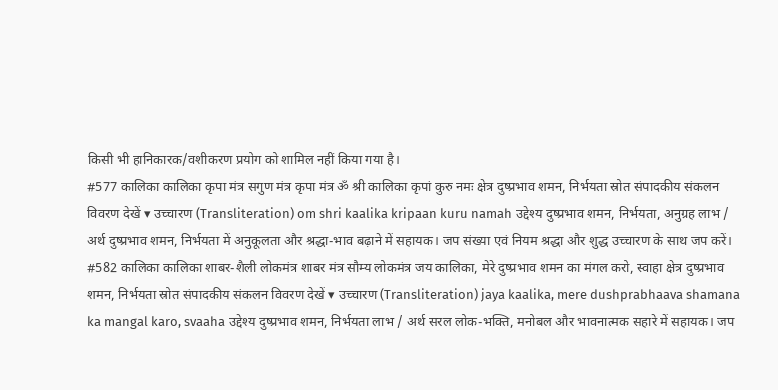किसी भी हानिकारक/वशीकरण प्रयोग को शामिल नहीं किया गया है।
#577 कालिका कालिका कृपा मंत्र सगुण मंत्र कृपा मंत्र ॐ श्री कालिका कृपां कुरु नमः क्षेत्र दुष्प्रभाव शमन, निर्भयता स्रोत संपादकीय संकलन विवरण देखें ▾ उच्चारण (Transliteration) om shri kaalika kripaan kuru namah उद्देश्य दुष्प्रभाव शमन, निर्भयता, अनुग्रह लाभ / अर्थ दुष्प्रभाव शमन, निर्भयता में अनुकूलता और श्रद्धा-भाव बढ़ाने में सहायक। जप संख्या एवं नियम श्रद्धा और शुद्ध उच्चारण के साथ जप करें।
#582 कालिका कालिका शाबर-शैली लोकमंत्र शाबर मंत्र सौम्य लोकमंत्र जय कालिका, मेरे दुष्प्रभाव शमन का मंगल करो, स्वाहा क्षेत्र दुष्प्रभाव शमन, निर्भयता स्रोत संपादकीय संकलन विवरण देखें ▾ उच्चारण (Transliteration) jaya kaalika, mere dushprabhaava shamana ka mangal karo, svaaha उद्देश्य दुष्प्रभाव शमन, निर्भयता लाभ / अर्थ सरल लोक-भक्ति, मनोबल और भावनात्मक सहारे में सहायक। जप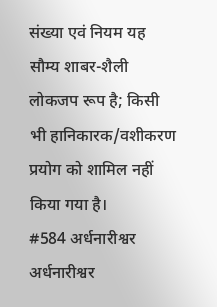संख्या एवं नियम यह सौम्य शाबर-शैली लोकजप रूप है; किसी भी हानिकारक/वशीकरण प्रयोग को शामिल नहीं किया गया है।
#584 अर्धनारीश्वर अर्धनारीश्वर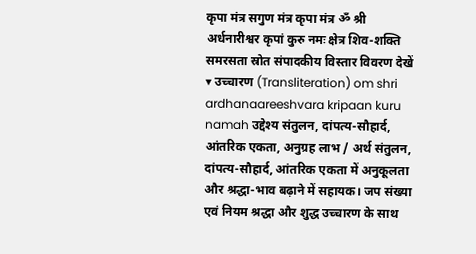कृपा मंत्र सगुण मंत्र कृपा मंत्र ॐ श्री अर्धनारीश्वर कृपां कुरु नमः क्षेत्र शिव-शक्ति समरसता स्रोत संपादकीय विस्तार विवरण देखें ▾ उच्चारण (Transliteration) om shri ardhanaareeshvara kripaan kuru namah उद्देश्य संतुलन, दांपत्य-सौहार्द, आंतरिक एकता, अनुग्रह लाभ / अर्थ संतुलन, दांपत्य-सौहार्द, आंतरिक एकता में अनुकूलता और श्रद्धा-भाव बढ़ाने में सहायक। जप संख्या एवं नियम श्रद्धा और शुद्ध उच्चारण के साथ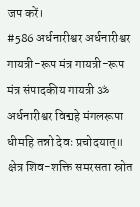जप करें।
#586 अर्धनारीश्वर अर्धनारीश्वर गायत्री-रूप मंत्र गायत्री-रूप मंत्र संपादकीय गायत्री ॐ अर्धनारीश्वर विद्महे मंगलरूपा धीमहि तन्नो देवः प्रचोदयात्॥ क्षेत्र शिव-शक्ति समरसता स्रोत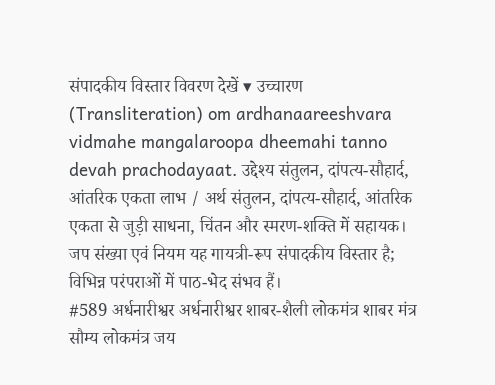संपादकीय विस्तार विवरण देखें ▾ उच्चारण (Transliteration) om ardhanaareeshvara vidmahe mangalaroopa dheemahi tanno devah prachodayaat. उद्देश्य संतुलन, दांपत्य-सौहार्द, आंतरिक एकता लाभ / अर्थ संतुलन, दांपत्य-सौहार्द, आंतरिक एकता से जुड़ी साधना, चिंतन और स्मरण-शक्ति में सहायक। जप संख्या एवं नियम यह गायत्री-रूप संपादकीय विस्तार है; विभिन्न परंपराओं में पाठ-भेद संभव हैं।
#589 अर्धनारीश्वर अर्धनारीश्वर शाबर-शैली लोकमंत्र शाबर मंत्र सौम्य लोकमंत्र जय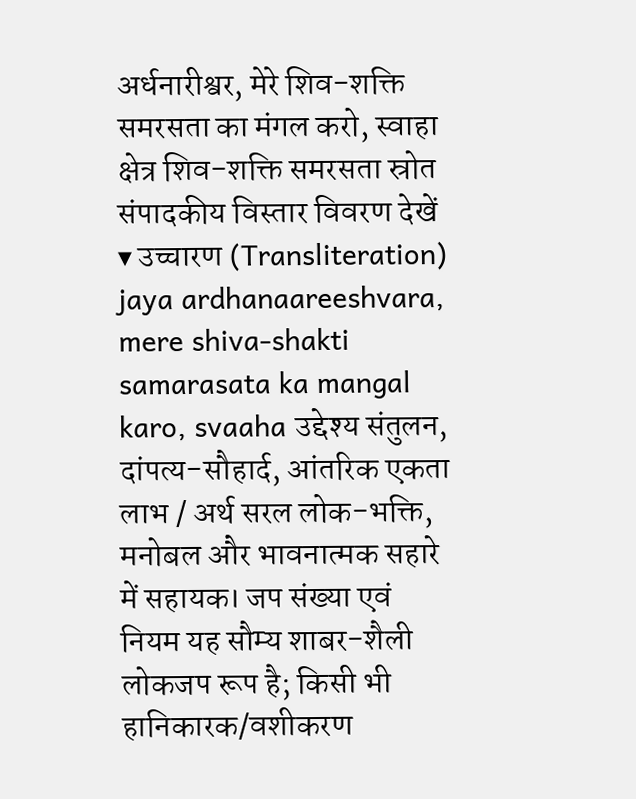अर्धनारीश्वर, मेरे शिव-शक्ति समरसता का मंगल करो, स्वाहा क्षेत्र शिव-शक्ति समरसता स्रोत संपादकीय विस्तार विवरण देखें ▾ उच्चारण (Transliteration) jaya ardhanaareeshvara, mere shiva-shakti samarasata ka mangal karo, svaaha उद्देश्य संतुलन, दांपत्य-सौहार्द, आंतरिक एकता लाभ / अर्थ सरल लोक-भक्ति, मनोबल और भावनात्मक सहारे में सहायक। जप संख्या एवं नियम यह सौम्य शाबर-शैली लोकजप रूप है; किसी भी हानिकारक/वशीकरण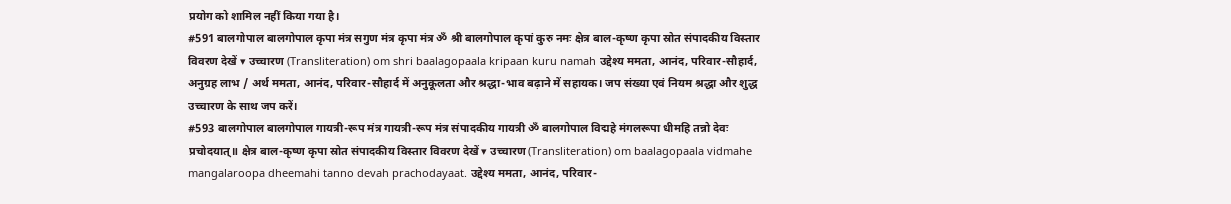प्रयोग को शामिल नहीं किया गया है।
#591 बालगोपाल बालगोपाल कृपा मंत्र सगुण मंत्र कृपा मंत्र ॐ श्री बालगोपाल कृपां कुरु नमः क्षेत्र बाल-कृष्ण कृपा स्रोत संपादकीय विस्तार विवरण देखें ▾ उच्चारण (Transliteration) om shri baalagopaala kripaan kuru namah उद्देश्य ममता, आनंद, परिवार-सौहार्द, अनुग्रह लाभ / अर्थ ममता, आनंद, परिवार-सौहार्द में अनुकूलता और श्रद्धा-भाव बढ़ाने में सहायक। जप संख्या एवं नियम श्रद्धा और शुद्ध उच्चारण के साथ जप करें।
#593 बालगोपाल बालगोपाल गायत्री-रूप मंत्र गायत्री-रूप मंत्र संपादकीय गायत्री ॐ बालगोपाल विद्महे मंगलरूपा धीमहि तन्नो देवः प्रचोदयात्॥ क्षेत्र बाल-कृष्ण कृपा स्रोत संपादकीय विस्तार विवरण देखें ▾ उच्चारण (Transliteration) om baalagopaala vidmahe mangalaroopa dheemahi tanno devah prachodayaat. उद्देश्य ममता, आनंद, परिवार-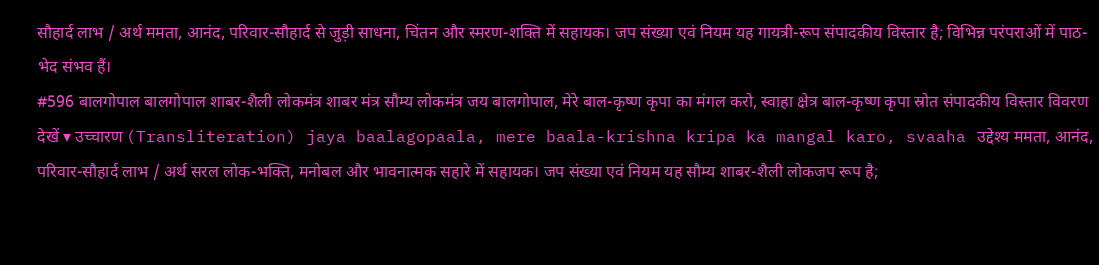सौहार्द लाभ / अर्थ ममता, आनंद, परिवार-सौहार्द से जुड़ी साधना, चिंतन और स्मरण-शक्ति में सहायक। जप संख्या एवं नियम यह गायत्री-रूप संपादकीय विस्तार है; विभिन्न परंपराओं में पाठ-भेद संभव हैं।
#596 बालगोपाल बालगोपाल शाबर-शैली लोकमंत्र शाबर मंत्र सौम्य लोकमंत्र जय बालगोपाल, मेरे बाल-कृष्ण कृपा का मंगल करो, स्वाहा क्षेत्र बाल-कृष्ण कृपा स्रोत संपादकीय विस्तार विवरण देखें ▾ उच्चारण (Transliteration) jaya baalagopaala, mere baala-krishna kripa ka mangal karo, svaaha उद्देश्य ममता, आनंद, परिवार-सौहार्द लाभ / अर्थ सरल लोक-भक्ति, मनोबल और भावनात्मक सहारे में सहायक। जप संख्या एवं नियम यह सौम्य शाबर-शैली लोकजप रूप है;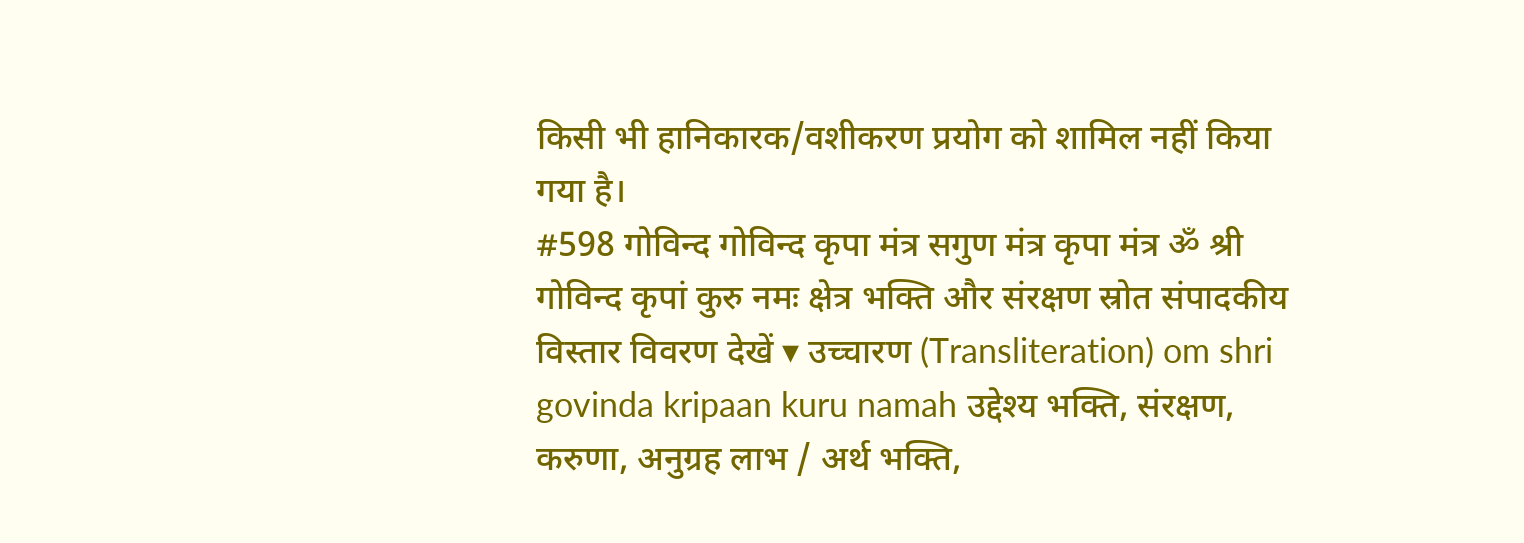किसी भी हानिकारक/वशीकरण प्रयोग को शामिल नहीं किया गया है।
#598 गोविन्द गोविन्द कृपा मंत्र सगुण मंत्र कृपा मंत्र ॐ श्री गोविन्द कृपां कुरु नमः क्षेत्र भक्ति और संरक्षण स्रोत संपादकीय विस्तार विवरण देखें ▾ उच्चारण (Transliteration) om shri govinda kripaan kuru namah उद्देश्य भक्ति, संरक्षण, करुणा, अनुग्रह लाभ / अर्थ भक्ति,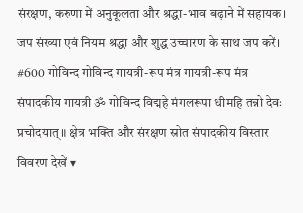संरक्षण, करुणा में अनुकूलता और श्रद्धा-भाव बढ़ाने में सहायक। जप संख्या एवं नियम श्रद्धा और शुद्ध उच्चारण के साथ जप करें।
#600 गोविन्द गोविन्द गायत्री-रूप मंत्र गायत्री-रूप मंत्र संपादकीय गायत्री ॐ गोविन्द विद्महे मंगलरूपा धीमहि तन्नो देवः प्रचोदयात्॥ क्षेत्र भक्ति और संरक्षण स्रोत संपादकीय विस्तार विवरण देखें ▾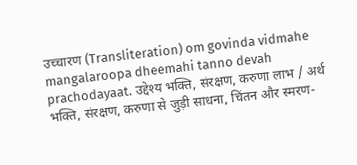उच्चारण (Transliteration) om govinda vidmahe mangalaroopa dheemahi tanno devah prachodayaat. उद्देश्य भक्ति, संरक्षण, करुणा लाभ / अर्थ भक्ति, संरक्षण, करुणा से जुड़ी साधना, चिंतन और स्मरण-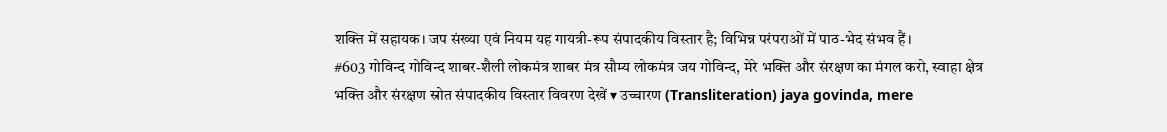शक्ति में सहायक। जप संख्या एवं नियम यह गायत्री-रूप संपादकीय विस्तार है; विभिन्न परंपराओं में पाठ-भेद संभव हैं।
#603 गोविन्द गोविन्द शाबर-शैली लोकमंत्र शाबर मंत्र सौम्य लोकमंत्र जय गोविन्द, मेरे भक्ति और संरक्षण का मंगल करो, स्वाहा क्षेत्र भक्ति और संरक्षण स्रोत संपादकीय विस्तार विवरण देखें ▾ उच्चारण (Transliteration) jaya govinda, mere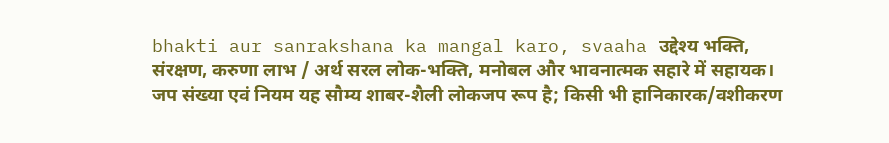bhakti aur sanrakshana ka mangal karo, svaaha उद्देश्य भक्ति, संरक्षण, करुणा लाभ / अर्थ सरल लोक-भक्ति, मनोबल और भावनात्मक सहारे में सहायक। जप संख्या एवं नियम यह सौम्य शाबर-शैली लोकजप रूप है; किसी भी हानिकारक/वशीकरण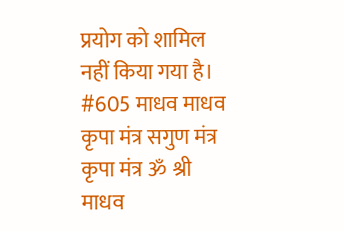प्रयोग को शामिल नहीं किया गया है।
#605 माधव माधव कृपा मंत्र सगुण मंत्र कृपा मंत्र ॐ श्री माधव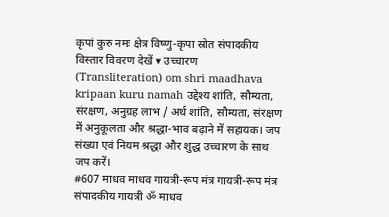कृपां कुरु नमः क्षेत्र विष्णु-कृपा स्रोत संपादकीय विस्तार विवरण देखें ▾ उच्चारण (Transliteration) om shri maadhava kripaan kuru namah उद्देश्य शांति, सौम्यता, संरक्षण, अनुग्रह लाभ / अर्थ शांति, सौम्यता, संरक्षण में अनुकूलता और श्रद्धा-भाव बढ़ाने में सहायक। जप संख्या एवं नियम श्रद्धा और शुद्ध उच्चारण के साथ जप करें।
#607 माधव माधव गायत्री-रूप मंत्र गायत्री-रूप मंत्र संपादकीय गायत्री ॐ माधव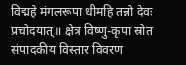विद्महे मंगलरूपा धीमहि तन्नो देवः प्रचोदयात्॥ क्षेत्र विष्णु-कृपा स्रोत संपादकीय विस्तार विवरण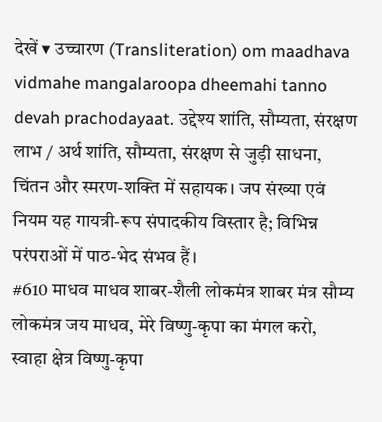देखें ▾ उच्चारण (Transliteration) om maadhava vidmahe mangalaroopa dheemahi tanno devah prachodayaat. उद्देश्य शांति, सौम्यता, संरक्षण लाभ / अर्थ शांति, सौम्यता, संरक्षण से जुड़ी साधना, चिंतन और स्मरण-शक्ति में सहायक। जप संख्या एवं नियम यह गायत्री-रूप संपादकीय विस्तार है; विभिन्न परंपराओं में पाठ-भेद संभव हैं।
#610 माधव माधव शाबर-शैली लोकमंत्र शाबर मंत्र सौम्य लोकमंत्र जय माधव, मेरे विष्णु-कृपा का मंगल करो, स्वाहा क्षेत्र विष्णु-कृपा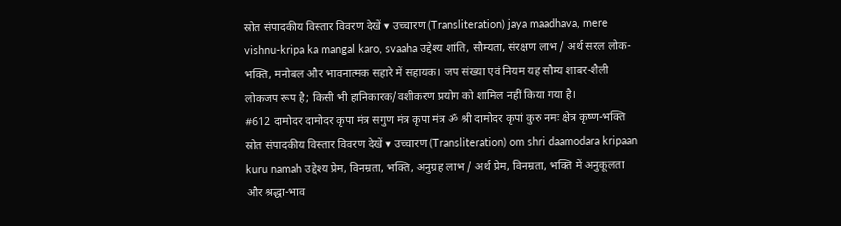स्रोत संपादकीय विस्तार विवरण देखें ▾ उच्चारण (Transliteration) jaya maadhava, mere vishnu-kripa ka mangal karo, svaaha उद्देश्य शांति, सौम्यता, संरक्षण लाभ / अर्थ सरल लोक-भक्ति, मनोबल और भावनात्मक सहारे में सहायक। जप संख्या एवं नियम यह सौम्य शाबर-शैली लोकजप रूप है; किसी भी हानिकारक/वशीकरण प्रयोग को शामिल नहीं किया गया है।
#612 दामोदर दामोदर कृपा मंत्र सगुण मंत्र कृपा मंत्र ॐ श्री दामोदर कृपां कुरु नमः क्षेत्र कृष्ण-भक्ति स्रोत संपादकीय विस्तार विवरण देखें ▾ उच्चारण (Transliteration) om shri daamodara kripaan kuru namah उद्देश्य प्रेम, विनम्रता, भक्ति, अनुग्रह लाभ / अर्थ प्रेम, विनम्रता, भक्ति में अनुकूलता और श्रद्धा-भाव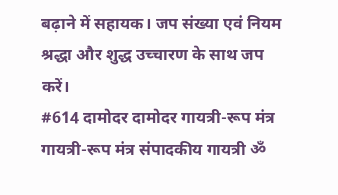बढ़ाने में सहायक। जप संख्या एवं नियम श्रद्धा और शुद्ध उच्चारण के साथ जप करें।
#614 दामोदर दामोदर गायत्री-रूप मंत्र गायत्री-रूप मंत्र संपादकीय गायत्री ॐ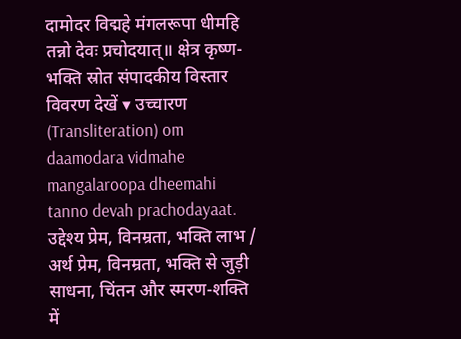दामोदर विद्महे मंगलरूपा धीमहि तन्नो देवः प्रचोदयात्॥ क्षेत्र कृष्ण-भक्ति स्रोत संपादकीय विस्तार विवरण देखें ▾ उच्चारण (Transliteration) om daamodara vidmahe mangalaroopa dheemahi tanno devah prachodayaat. उद्देश्य प्रेम, विनम्रता, भक्ति लाभ / अर्थ प्रेम, विनम्रता, भक्ति से जुड़ी साधना, चिंतन और स्मरण-शक्ति में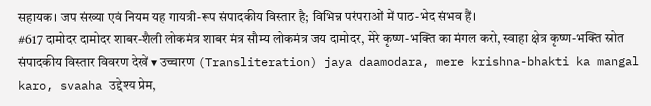सहायक। जप संख्या एवं नियम यह गायत्री-रूप संपादकीय विस्तार है; विभिन्न परंपराओं में पाठ-भेद संभव हैं।
#617 दामोदर दामोदर शाबर-शैली लोकमंत्र शाबर मंत्र सौम्य लोकमंत्र जय दामोदर, मेरे कृष्ण-भक्ति का मंगल करो, स्वाहा क्षेत्र कृष्ण-भक्ति स्रोत संपादकीय विस्तार विवरण देखें ▾ उच्चारण (Transliteration) jaya daamodara, mere krishna-bhakti ka mangal karo, svaaha उद्देश्य प्रेम,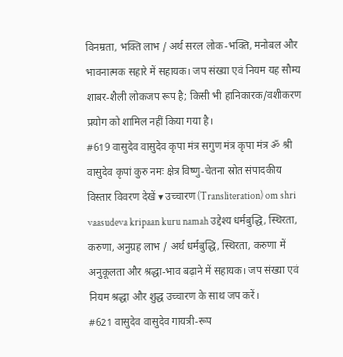विनम्रता, भक्ति लाभ / अर्थ सरल लोक-भक्ति, मनोबल और भावनात्मक सहारे में सहायक। जप संख्या एवं नियम यह सौम्य शाबर-शैली लोकजप रूप है; किसी भी हानिकारक/वशीकरण प्रयोग को शामिल नहीं किया गया है।
#619 वासुदेव वासुदेव कृपा मंत्र सगुण मंत्र कृपा मंत्र ॐ श्री वासुदेव कृपां कुरु नमः क्षेत्र विष्णु-चेतना स्रोत संपादकीय विस्तार विवरण देखें ▾ उच्चारण (Transliteration) om shri vaasudeva kripaan kuru namah उद्देश्य धर्मबुद्धि, स्थिरता, करुणा, अनुग्रह लाभ / अर्थ धर्मबुद्धि, स्थिरता, करुणा में अनुकूलता और श्रद्धा-भाव बढ़ाने में सहायक। जप संख्या एवं नियम श्रद्धा और शुद्ध उच्चारण के साथ जप करें।
#621 वासुदेव वासुदेव गायत्री-रूप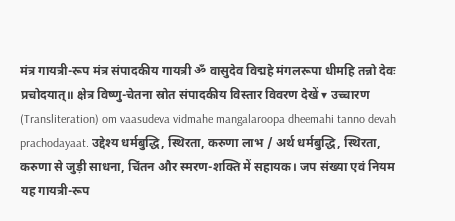मंत्र गायत्री-रूप मंत्र संपादकीय गायत्री ॐ वासुदेव विद्महे मंगलरूपा धीमहि तन्नो देवः प्रचोदयात्॥ क्षेत्र विष्णु-चेतना स्रोत संपादकीय विस्तार विवरण देखें ▾ उच्चारण (Transliteration) om vaasudeva vidmahe mangalaroopa dheemahi tanno devah prachodayaat. उद्देश्य धर्मबुद्धि, स्थिरता, करुणा लाभ / अर्थ धर्मबुद्धि, स्थिरता, करुणा से जुड़ी साधना, चिंतन और स्मरण-शक्ति में सहायक। जप संख्या एवं नियम यह गायत्री-रूप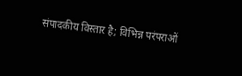संपादकीय विस्तार है; विभिन्न परंपराओं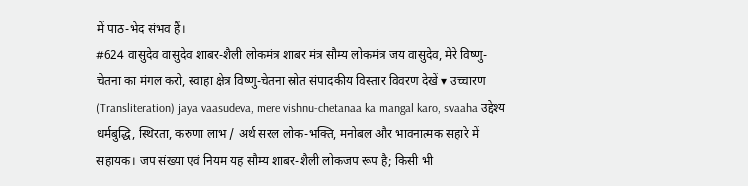में पाठ-भेद संभव हैं।
#624 वासुदेव वासुदेव शाबर-शैली लोकमंत्र शाबर मंत्र सौम्य लोकमंत्र जय वासुदेव, मेरे विष्णु-चेतना का मंगल करो, स्वाहा क्षेत्र विष्णु-चेतना स्रोत संपादकीय विस्तार विवरण देखें ▾ उच्चारण (Transliteration) jaya vaasudeva, mere vishnu-chetanaa ka mangal karo, svaaha उद्देश्य धर्मबुद्धि, स्थिरता, करुणा लाभ / अर्थ सरल लोक-भक्ति, मनोबल और भावनात्मक सहारे में सहायक। जप संख्या एवं नियम यह सौम्य शाबर-शैली लोकजप रूप है; किसी भी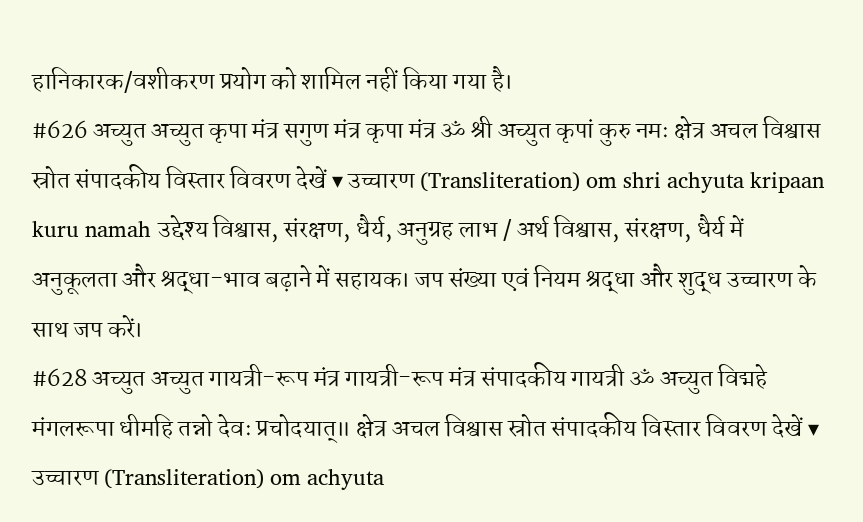हानिकारक/वशीकरण प्रयोग को शामिल नहीं किया गया है।
#626 अच्युत अच्युत कृपा मंत्र सगुण मंत्र कृपा मंत्र ॐ श्री अच्युत कृपां कुरु नमः क्षेत्र अचल विश्वास स्रोत संपादकीय विस्तार विवरण देखें ▾ उच्चारण (Transliteration) om shri achyuta kripaan kuru namah उद्देश्य विश्वास, संरक्षण, धैर्य, अनुग्रह लाभ / अर्थ विश्वास, संरक्षण, धैर्य में अनुकूलता और श्रद्धा-भाव बढ़ाने में सहायक। जप संख्या एवं नियम श्रद्धा और शुद्ध उच्चारण के साथ जप करें।
#628 अच्युत अच्युत गायत्री-रूप मंत्र गायत्री-रूप मंत्र संपादकीय गायत्री ॐ अच्युत विद्महे मंगलरूपा धीमहि तन्नो देवः प्रचोदयात्॥ क्षेत्र अचल विश्वास स्रोत संपादकीय विस्तार विवरण देखें ▾ उच्चारण (Transliteration) om achyuta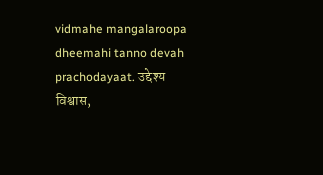vidmahe mangalaroopa dheemahi tanno devah prachodayaat. उद्देश्य विश्वास,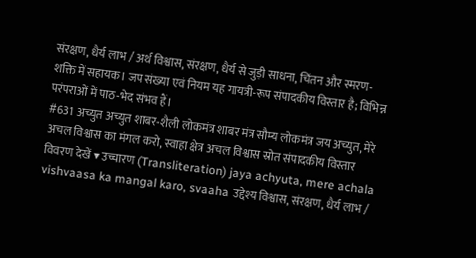संरक्षण, धैर्य लाभ / अर्थ विश्वास, संरक्षण, धैर्य से जुड़ी साधना, चिंतन और स्मरण-शक्ति में सहायक। जप संख्या एवं नियम यह गायत्री-रूप संपादकीय विस्तार है; विभिन्न परंपराओं में पाठ-भेद संभव हैं।
#631 अच्युत अच्युत शाबर-शैली लोकमंत्र शाबर मंत्र सौम्य लोकमंत्र जय अच्युत, मेरे अचल विश्वास का मंगल करो, स्वाहा क्षेत्र अचल विश्वास स्रोत संपादकीय विस्तार विवरण देखें ▾ उच्चारण (Transliteration) jaya achyuta, mere achala vishvaasa ka mangal karo, svaaha उद्देश्य विश्वास, संरक्षण, धैर्य लाभ /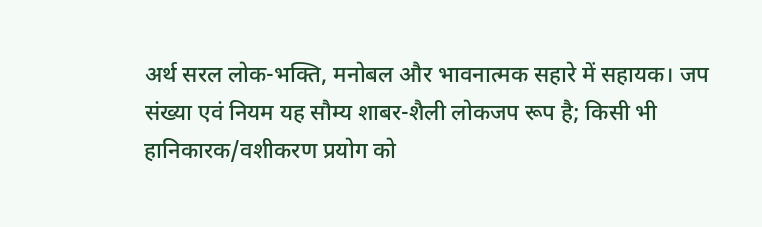अर्थ सरल लोक-भक्ति, मनोबल और भावनात्मक सहारे में सहायक। जप संख्या एवं नियम यह सौम्य शाबर-शैली लोकजप रूप है; किसी भी हानिकारक/वशीकरण प्रयोग को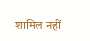शामिल नहीं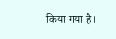किया गया है।